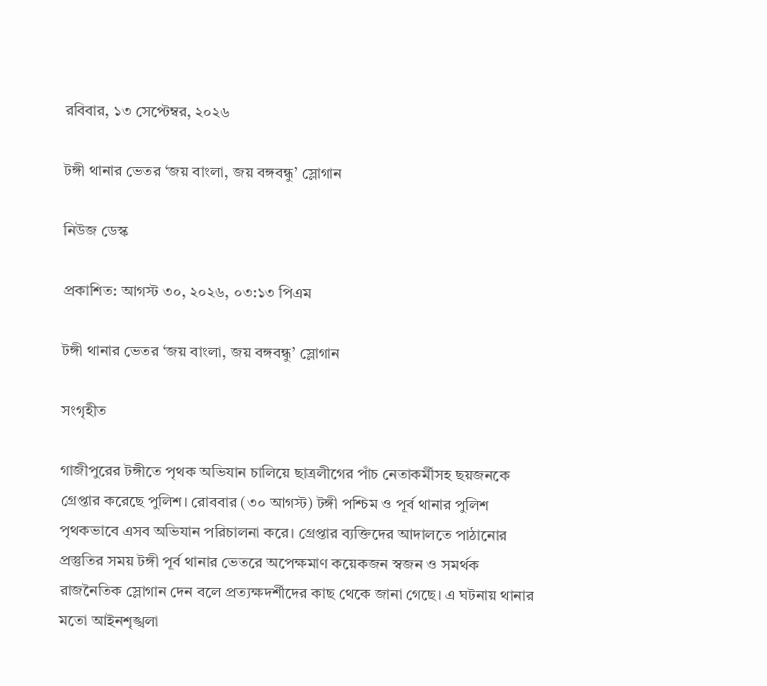রবিবার, ১৩ সেপ্টেম্বর, ২০২৬

টঙ্গী থানার ভেতর ‘জয় বাংলা, জয় বঙ্গবন্ধু’ স্লোগান

নিউজ ডেস্ক

প্রকাশিত: আগস্ট ৩০, ২০২৬, ০৩:১৩ পিএম

টঙ্গী থানার ভেতর ‘জয় বাংলা, জয় বঙ্গবন্ধু’ স্লোগান

সংগৃহীত

গাজীপুরের টঙ্গীতে পৃথক অভিযান চালিয়ে ছাত্রলীগের পাঁচ নেতাকর্মীসহ ছয়জনকে গ্রেপ্তার করেছে পুলিশ। রোববার (৩০ আগস্ট) টঙ্গী পশ্চিম ও পূর্ব থানার পুলিশ পৃথকভাবে এসব অভিযান পরিচালনা করে। গ্রেপ্তার ব্যক্তিদের আদালতে পাঠানোর প্রস্তুতির সময় টঙ্গী পূর্ব থানার ভেতরে অপেক্ষমাণ কয়েকজন স্বজন ও সমর্থক রাজনৈতিক স্লোগান দেন বলে প্রত্যক্ষদর্শীদের কাছ থেকে জানা গেছে। এ ঘটনায় থানার মতো আইনশৃঙ্খলা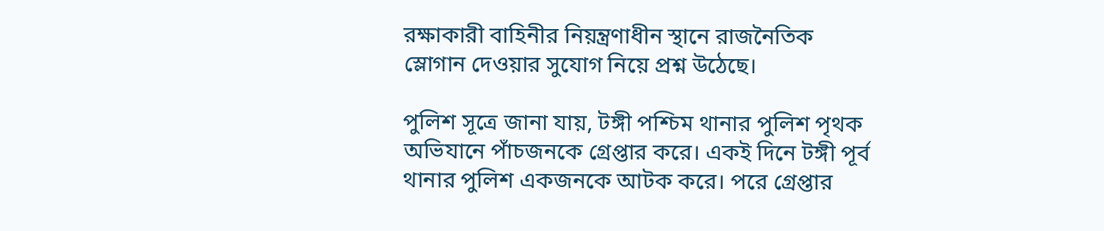রক্ষাকারী বাহিনীর নিয়ন্ত্রণাধীন স্থানে রাজনৈতিক স্লোগান দেওয়ার সুযোগ নিয়ে প্রশ্ন উঠেছে।

পুলিশ সূত্রে জানা যায়, টঙ্গী পশ্চিম থানার পুলিশ পৃথক অভিযানে পাঁচজনকে গ্রেপ্তার করে। একই দিনে টঙ্গী পূর্ব থানার পুলিশ একজনকে আটক করে। পরে গ্রেপ্তার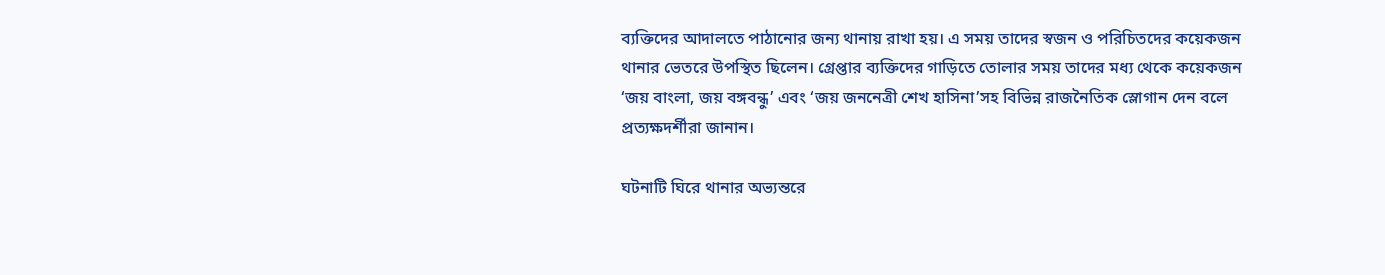ব্যক্তিদের আদালতে পাঠানোর জন্য থানায় রাখা হয়। এ সময় তাদের স্বজন ও পরিচিতদের কয়েকজন থানার ভেতরে উপস্থিত ছিলেন। গ্রেপ্তার ব্যক্তিদের গাড়িতে তোলার সময় তাদের মধ্য থেকে কয়েকজন ‘জয় বাংলা, জয় বঙ্গবন্ধু’ এবং ‘জয় জননেত্রী শেখ হাসিনা’সহ বিভিন্ন রাজনৈতিক স্লোগান দেন বলে প্রত্যক্ষদর্শীরা জানান।

ঘটনাটি ঘিরে থানার অভ্যন্তরে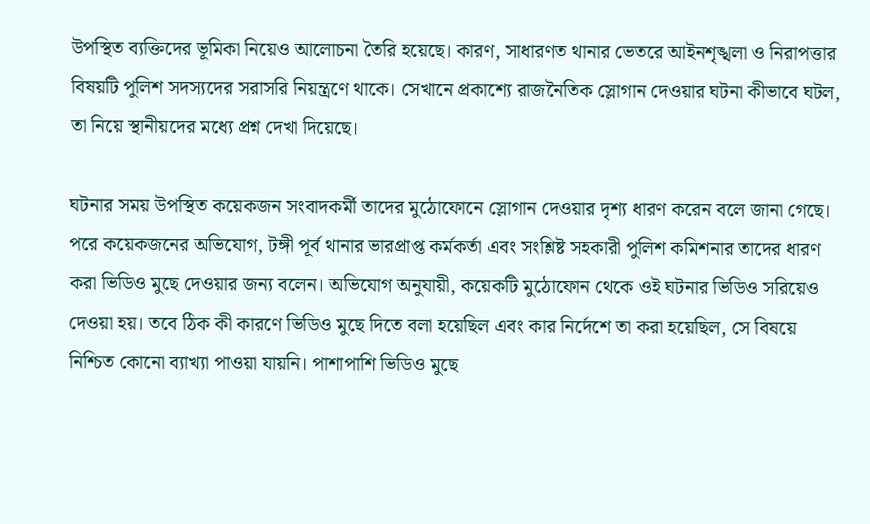উপস্থিত ব্যক্তিদের ভূমিকা নিয়েও আলোচনা তৈরি হয়েছে। কারণ, সাধারণত থানার ভেতরে আইনশৃঙ্খলা ও নিরাপত্তার বিষয়টি পুলিশ সদস্যদের সরাসরি নিয়ন্ত্রণে থাকে। সেখানে প্রকাশ্যে রাজনৈতিক স্লোগান দেওয়ার ঘটনা কীভাবে ঘটল, তা নিয়ে স্থানীয়দের মধ্যে প্রশ্ন দেখা দিয়েছে।

ঘটনার সময় উপস্থিত কয়েকজন সংবাদকর্মী তাদের মুঠোফোনে স্লোগান দেওয়ার দৃশ্য ধারণ করেন বলে জানা গেছে। পরে কয়েকজনের অভিযোগ, টঙ্গী পূর্ব থানার ভারপ্রাপ্ত কর্মকর্তা এবং সংশ্লিষ্ট সহকারী পুলিশ কমিশনার তাদের ধারণ করা ভিডিও মুছে দেওয়ার জন্য বলেন। অভিযোগ অনুযায়ী, কয়েকটি মুঠোফোন থেকে ওই ঘটনার ভিডিও সরিয়েও দেওয়া হয়। তবে ঠিক কী কারণে ভিডিও মুছে দিতে বলা হয়েছিল এবং কার নির্দেশে তা করা হয়েছিল, সে বিষয়ে নিশ্চিত কোনো ব্যাখ্যা পাওয়া যায়নি। পাশাপাশি ভিডিও মুছে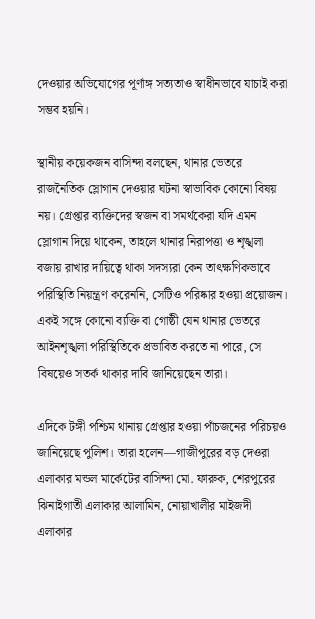দেওয়ার অভিযোগের পূর্ণাঙ্গ সত্যতাও স্বাধীনভাবে যাচাই করা সম্ভব হয়নি।

স্থানীয় কয়েকজন বাসিন্দা বলছেন, থানার ভেতরে রাজনৈতিক স্লোগান দেওয়ার ঘটনা স্বাভাবিক কোনো বিষয় নয়। গ্রেপ্তার ব্যক্তিদের স্বজন বা সমর্থকেরা যদি এমন স্লোগান দিয়ে থাকেন, তাহলে থানার নিরাপত্তা ও শৃঙ্খলা বজায় রাখার দায়িত্বে থাকা সদস্যরা কেন তাৎক্ষণিকভাবে পরিস্থিতি নিয়ন্ত্রণ করেননি, সেটিও পরিষ্কার হওয়া প্রয়োজন। একই সঙ্গে কোনো ব্যক্তি বা গোষ্ঠী যেন থানার ভেতরে আইনশৃঙ্খলা পরিস্থিতিকে প্রভাবিত করতে না পারে, সে বিষয়েও সতর্ক থাকার দাবি জানিয়েছেন তারা।

এদিকে টঙ্গী পশ্চিম থানায় গ্রেপ্তার হওয়া পাঁচজনের পরিচয়ও জানিয়েছে পুলিশ। তারা হলেন—গাজীপুরের বড় দেওরা এলাকার মন্ডল মার্কেটের বাসিন্দা মো. ফারুক, শেরপুরের ঝিনাইগাতী এলাকার আলামিন, নোয়াখালীর মাইজদী এলাকার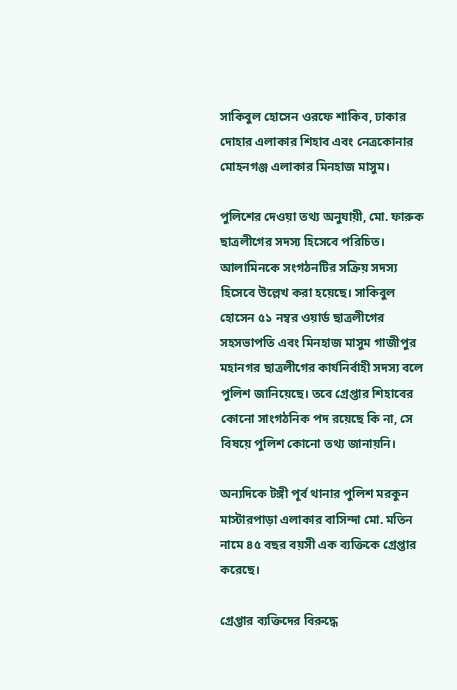সাকিবুল হোসেন ওরফে শাকিব, ঢাকার দোহার এলাকার শিহাব এবং নেত্রকোনার মোহনগঞ্জ এলাকার মিনহাজ মাসুম।

পুলিশের দেওয়া তথ্য অনুযায়ী, মো. ফারুক ছাত্রলীগের সদস্য হিসেবে পরিচিত। আলামিনকে সংগঠনটির সক্রিয় সদস্য হিসেবে উল্লেখ করা হয়েছে। সাকিবুল হোসেন ৫১ নম্বর ওয়ার্ড ছাত্রলীগের সহসভাপতি এবং মিনহাজ মাসুম গাজীপুর মহানগর ছাত্রলীগের কার্যনির্বাহী সদস্য বলে পুলিশ জানিয়েছে। তবে গ্রেপ্তার শিহাবের কোনো সাংগঠনিক পদ রয়েছে কি না, সে বিষয়ে পুলিশ কোনো তথ্য জানায়নি।

অন্যদিকে টঙ্গী পূর্ব থানার পুলিশ মরকুন মাস্টারপাড়া এলাকার বাসিন্দা মো. মতিন নামে ৪৫ বছর বয়সী এক ব্যক্তিকে গ্রেপ্তার করেছে।

গ্রেপ্তার ব্যক্তিদের বিরুদ্ধে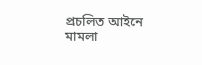প্রচলিত আইনে মামলা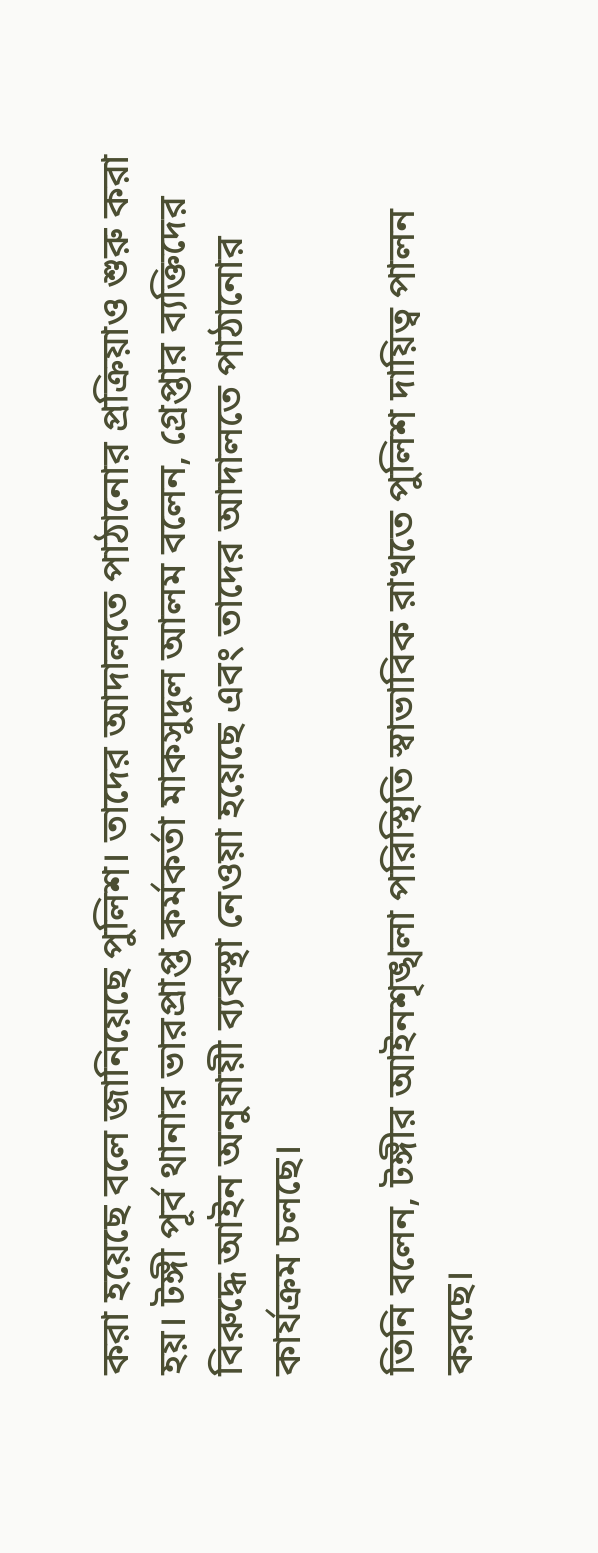করা হয়েছে বলে জানিয়েছে পুলিশ। তাদের আদালতে পাঠানোর প্রক্রিয়াও শুরু করা হয়। টঙ্গী পূর্ব থানার ভারপ্রাপ্ত কর্মকর্তা মাকসুদুল আলম বলেন, গ্রেপ্তার ব্যক্তিদের বিরুদ্ধে আইন অনুযায়ী ব্যবস্থা নেওয়া হয়েছে এবং তাদের আদালতে পাঠানোর কার্যক্রম চলছে।

তিনি বলেন, টঙ্গীর আইনশৃঙ্খলা পরিস্থিতি স্বাভাবিক রাখতে পুলিশ দায়িত্ব পালন করছে।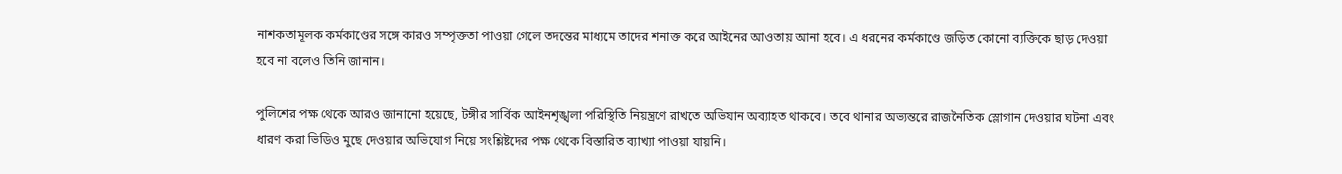নাশকতামূলক কর্মকাণ্ডের সঙ্গে কারও সম্পৃক্ততা পাওয়া গেলে তদন্তের মাধ্যমে তাদের শনাক্ত করে আইনের আওতায় আনা হবে। এ ধরনের কর্মকাণ্ডে জড়িত কোনো ব্যক্তিকে ছাড় দেওয়া হবে না বলেও তিনি জানান।

পুলিশের পক্ষ থেকে আরও জানানো হয়েছে, টঙ্গীর সার্বিক আইনশৃঙ্খলা পরিস্থিতি নিয়ন্ত্রণে রাখতে অভিযান অব্যাহত থাকবে। তবে থানার অভ্যন্তরে রাজনৈতিক স্লোগান দেওয়ার ঘটনা এবং ধারণ করা ভিডিও মুছে দেওয়ার অভিযোগ নিয়ে সংশ্লিষ্টদের পক্ষ থেকে বিস্তারিত ব্যাখ্যা পাওয়া যায়নি।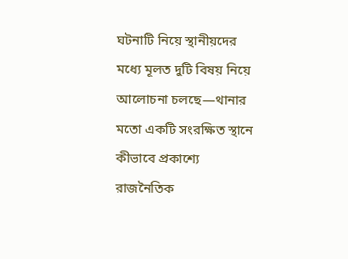ঘটনাটি নিয়ে স্থানীয়দের মধ্যে মূলত দুটি বিষয় নিয়ে আলোচনা চলছে—থানার মতো একটি সংরক্ষিত স্থানে কীভাবে প্রকাশ্যে রাজনৈতিক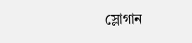স্লোগান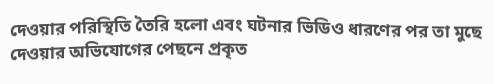দেওয়ার পরিস্থিতি তৈরি হলো এবং ঘটনার ভিডিও ধারণের পর তা মুছে দেওয়ার অভিযোগের পেছনে প্রকৃত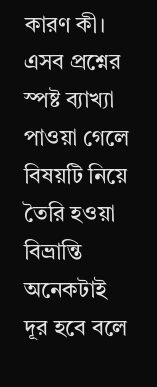কারণ কী। এসব প্রশ্নের স্পষ্ট ব্যাখ্যা পাওয়া গেলে বিষয়টি নিয়ে তৈরি হওয়া বিভ্রান্তি অনেকটাই দূর হবে বলে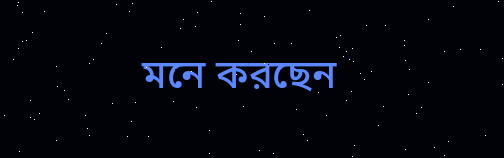মনে করছেন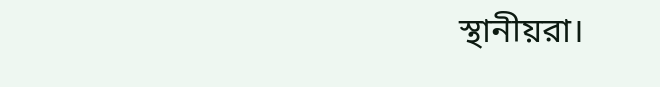স্থানীয়রা।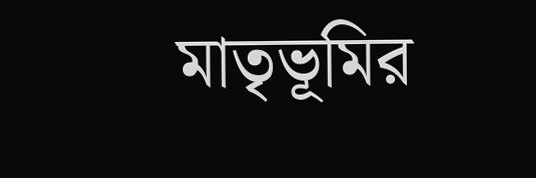মাতৃভূমির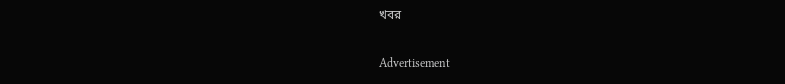খবর

Advertisement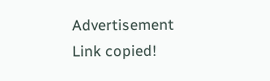Advertisement
Link copied!